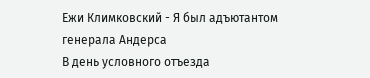Ежи Климковский - Я был адъютантом генерала Андерса
В день условного отъезда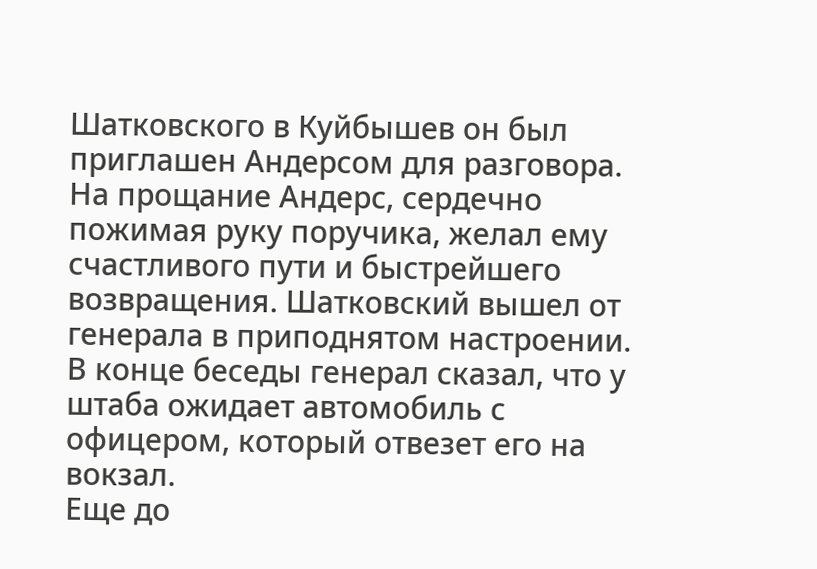Шатковского в Куйбышев он был приглашен Андерсом для разговора. На прощание Андерс, сердечно пожимая руку поручика, желал ему счастливого пути и быстрейшего возвращения. Шатковский вышел от генерала в приподнятом настроении. В конце беседы генерал сказал, что у штаба ожидает автомобиль с офицером, который отвезет его на вокзал.
Еще до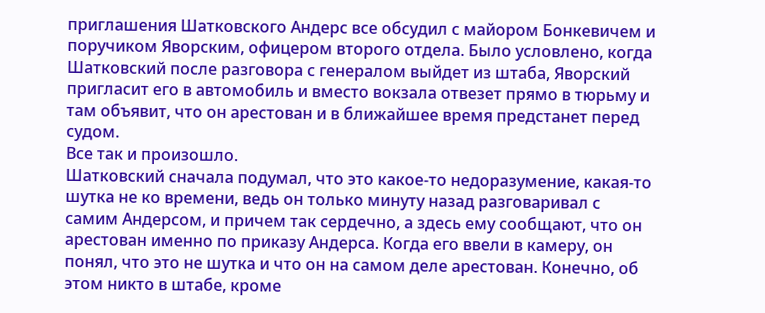приглашения Шатковского Андерс все обсудил с майором Бонкевичем и поручиком Яворским, офицером второго отдела. Было условлено, когда Шатковский после разговора с генералом выйдет из штаба, Яворский пригласит его в автомобиль и вместо вокзала отвезет прямо в тюрьму и там объявит, что он арестован и в ближайшее время предстанет перед судом.
Все так и произошло.
Шатковский сначала подумал, что это какое-то недоразумение, какая-то шутка не ко времени, ведь он только минуту назад разговаривал с самим Андерсом, и причем так сердечно, а здесь ему сообщают, что он арестован именно по приказу Андерса. Когда его ввели в камеру, он понял, что это не шутка и что он на самом деле арестован. Конечно, об этом никто в штабе, кроме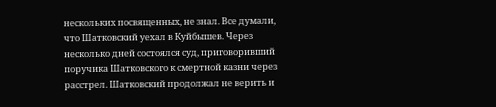нескольких посвященных, не знал. Все думали, что Шатковский уехал в Куйбышев. Через несколько дней состоялся суд, приговоривший поручика Шатковского к смертной казни через расстрел. Шатковский продолжал не верить и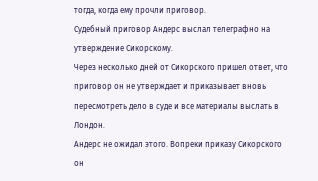тогда, когда ему прочли приговор.
Судебный приговор Андерс выслал телеграфно на утверждение Сикорскому.
Через несколько дней от Сикорского пришел ответ, что приговор он не утверждает и приказывает вновь пересмотреть дело в суде и все материалы выслать в Лондон.
Андерс не ожидал этого. Вопреки приказу Сикорского он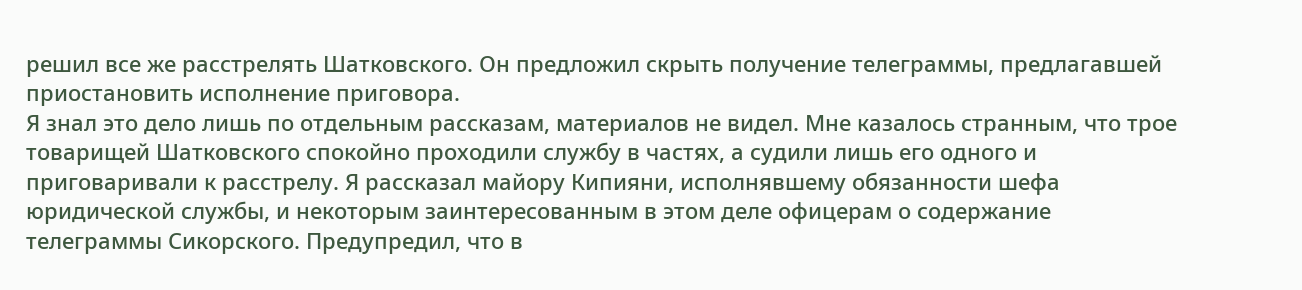решил все же расстрелять Шатковского. Он предложил скрыть получение телеграммы, предлагавшей приостановить исполнение приговора.
Я знал это дело лишь по отдельным рассказам, материалов не видел. Мне казалось странным, что трое товарищей Шатковского спокойно проходили службу в частях, а судили лишь его одного и приговаривали к расстрелу. Я рассказал майору Кипияни, исполнявшему обязанности шефа юридической службы, и некоторым заинтересованным в этом деле офицерам о содержание телеграммы Сикорского. Предупредил, что в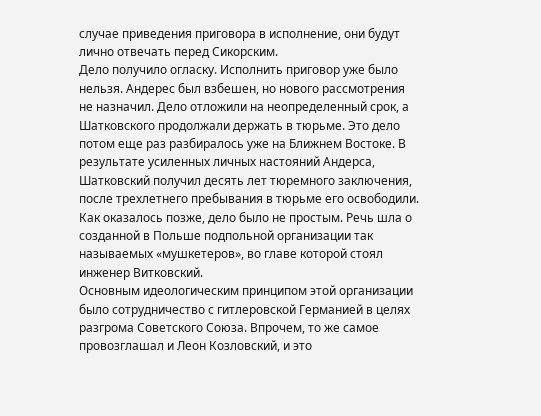случае приведения приговора в исполнение, они будут лично отвечать перед Сикорским.
Дело получило огласку. Исполнить приговор уже было нельзя. Андерес был взбешен, но нового рассмотрения не назначил. Дело отложили на неопределенный срок, а Шатковского продолжали держать в тюрьме. Это дело потом еще раз разбиралось уже на Ближнем Востоке. В результате усиленных личных настояний Андерса, Шатковский получил десять лет тюремного заключения, после трехлетнего пребывания в тюрьме его освободили.
Как оказалось позже, дело было не простым. Речь шла о созданной в Польше подпольной организации так называемых «мушкетеров», во главе которой стоял инженер Витковский.
Основным идеологическим принципом этой организации было сотрудничество с гитлеровской Германией в целях разгрома Советского Союза. Впрочем, то же самое провозглашал и Леон Козловский, и это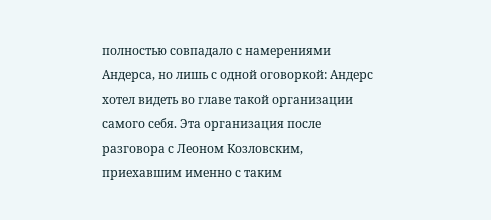полностью совпадало с намерениями Андерса, но лишь с одной оговоркой: Андерс хотел видеть во главе такой организации самого себя. Эта организация после разговора с Леоном Козловским, приехавшим именно с таким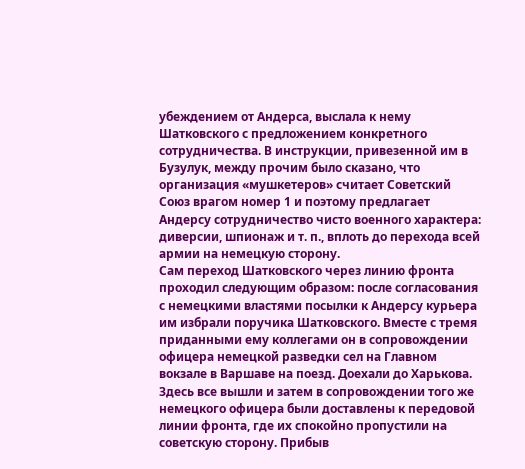убеждением от Андерса, выслала к нему Шатковского с предложением конкретного сотрудничества. В инструкции, привезенной им в Бузулук, между прочим было сказано, что организация «мушкетеров» считает Советский Союз врагом номер 1 и поэтому предлагает Андерсу сотрудничество чисто военного характера: диверсии, шпионаж и т. п., вплоть до перехода всей армии на немецкую сторону.
Сам переход Шатковского через линию фронта проходил следующим образом: после согласования с немецкими властями посылки к Андерсу курьера им избрали поручика Шатковского. Вместе с тремя приданными ему коллегами он в сопровождении офицера немецкой разведки сел на Главном вокзале в Варшаве на поезд. Доехали до Харькова. Здесь все вышли и затем в сопровождении того же немецкого офицера были доставлены к передовой линии фронта, где их спокойно пропустили на советскую сторону. Прибыв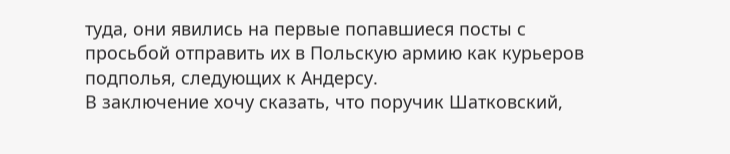туда, они явились на первые попавшиеся посты с просьбой отправить их в Польскую армию как курьеров подполья, следующих к Андерсу.
В заключение хочу сказать, что поручик Шатковский,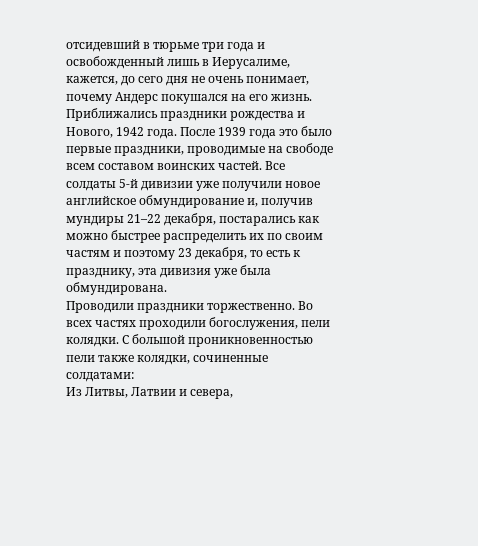отсидевший в тюрьме три года и освобожденный лишь в Иерусалиме, кажется, до сего дня не очень понимает, почему Андерс покушался на его жизнь.
Приближались праздники рождества и Нового, 1942 года. После 1939 года это было первые праздники, проводимые на свободе всем составом воинских частей. Все солдаты 5-й дивизии уже получили новое английское обмундирование и, получив мундиры 21–22 декабря, постарались как можно быстрее распределить их по своим частям и поэтому 23 декабря, то есть к празднику, эта дивизия уже была обмундирована.
Проводили праздники торжественно. Во всех частях проходили богослужения, пели колядки. С большой проникновенностью пели также колядки, сочиненные солдатами:
Из Литвы, Латвии и севера,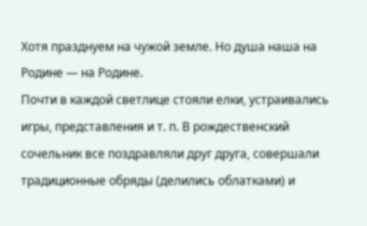Хотя празднуем на чужой земле. Но душа наша на Родине — на Родине.
Почти в каждой светлице стояли елки, устраивались игры, представления и т. п. В рождественский сочельник все поздравляли друг друга, совершали традиционные обряды (делились облатками) и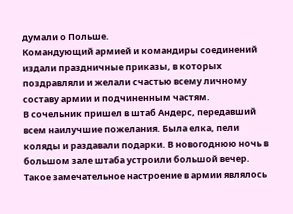думали о Польше.
Командующий армией и командиры соединений издали праздничные приказы, в которых поздравляли и желали счастью всему личному составу армии и подчиненным частям.
В сочельник пришел в штаб Андерс, передавший всем наилучшие пожелания. Была елка, пели коляды и раздавали подарки. В новогоднюю ночь в большом зале штаба устроили большой вечер.
Такое замечательное настроение в армии являлось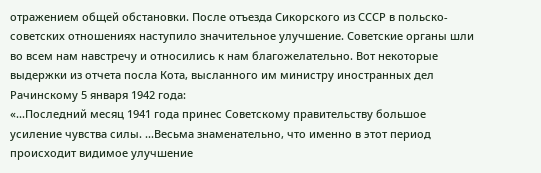отражением общей обстановки. После отъезда Сикорского из СССР в польско-советских отношениях наступило значительное улучшение. Советские органы шли во всем нам навстречу и относились к нам благожелательно. Вот некоторые выдержки из отчета посла Кота, высланного им министру иностранных дел Рачинскому 5 января 1942 года:
«...Последний месяц 1941 года принес Советскому правительству большое усиление чувства силы. ...Весьма знаменательно, что именно в этот период происходит видимое улучшение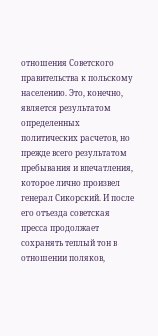отношения Советского правительства к польскому населению. Это, конечно, является результатом определенных политических расчетов, но прежде всего результатом пребывания и впечатления, которое лично произвел генерал Сикорский. И после его отъезда советская пресса продолжает сохранять теплый тон в отношении поляков,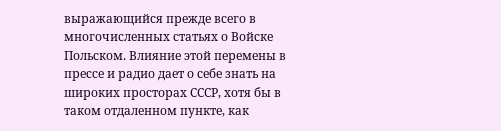выражающийся прежде всего в многочисленных статьях о Войске Польском. Влияние этой перемены в прессе и радио дает о себе знать на широких просторах СССР, хотя бы в таком отдаленном пункте, как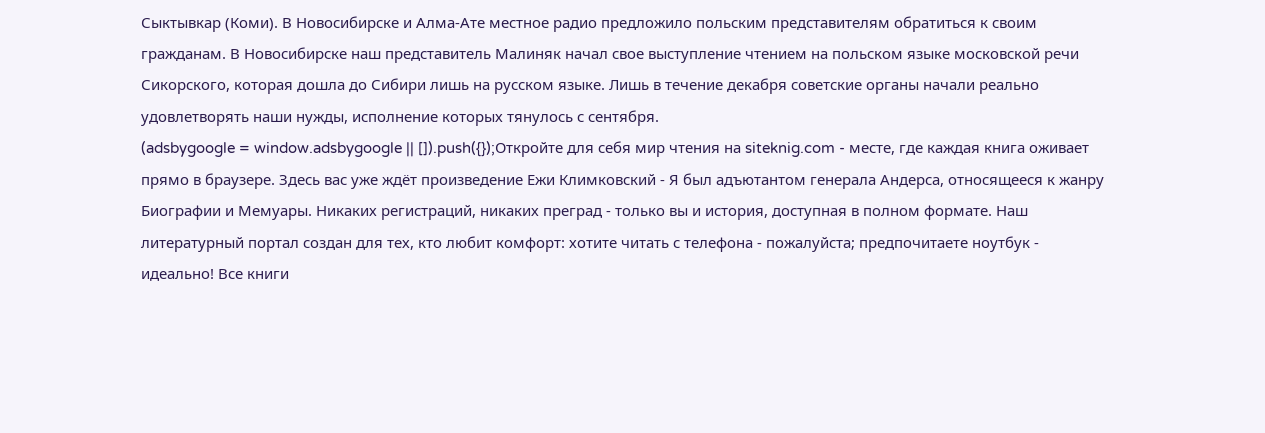Сыктывкар (Коми). В Новосибирске и Алма-Ате местное радио предложило польским представителям обратиться к своим гражданам. В Новосибирске наш представитель Малиняк начал свое выступление чтением на польском языке московской речи Сикорского, которая дошла до Сибири лишь на русском языке. Лишь в течение декабря советские органы начали реально удовлетворять наши нужды, исполнение которых тянулось с сентября.
(adsbygoogle = window.adsbygoogle || []).push({});Откройте для себя мир чтения на siteknig.com - месте, где каждая книга оживает прямо в браузере. Здесь вас уже ждёт произведение Ежи Климковский - Я был адъютантом генерала Андерса, относящееся к жанру Биографии и Мемуары. Никаких регистраций, никаких преград - только вы и история, доступная в полном формате. Наш литературный портал создан для тех, кто любит комфорт: хотите читать с телефона - пожалуйста; предпочитаете ноутбук - идеально! Все книги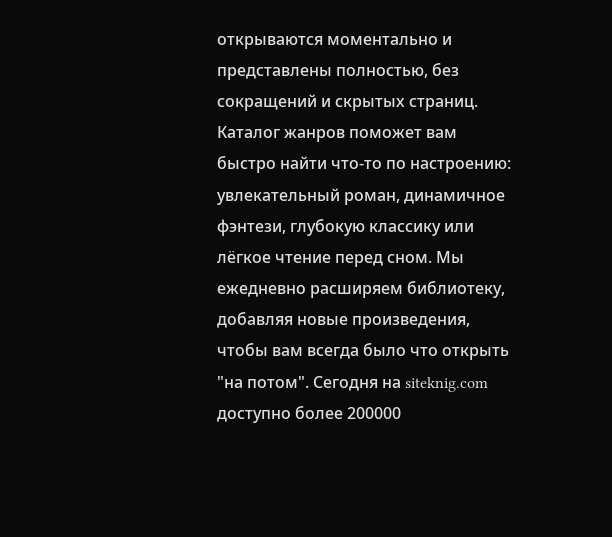открываются моментально и представлены полностью, без сокращений и скрытых страниц. Каталог жанров поможет вам быстро найти что-то по настроению: увлекательный роман, динамичное фэнтези, глубокую классику или лёгкое чтение перед сном. Мы ежедневно расширяем библиотеку, добавляя новые произведения, чтобы вам всегда было что открыть "на потом". Сегодня на siteknig.com доступно более 200000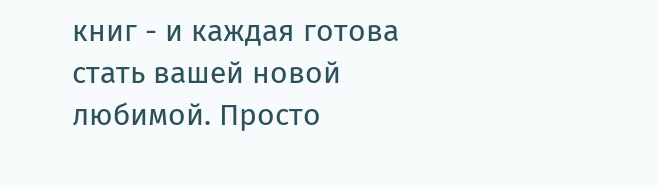книг - и каждая готова стать вашей новой любимой. Просто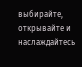выбирайте, открывайте и наслаждайтесь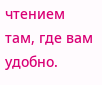чтением там, где вам удобно.